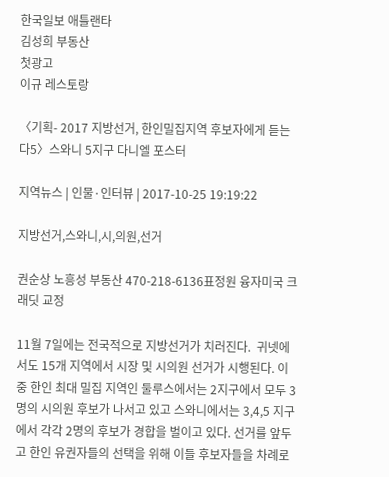한국일보 애틀랜타
김성희 부동산
첫광고
이규 레스토랑

〈기획- 2017 지방선거, 한인밀집지역 후보자에게 듣는다5〉스와니 5지구 다니엘 포스터

지역뉴스 | 인물·인터뷰 | 2017-10-25 19:19:22

지방선거,스와니,시,의원,선거

권순상 노흥성 부동산 470-218-6136표정원 융자미국 크래딧 교정

11월 7일에는 전국적으로 지방선거가 치러진다.  귀넷에서도 15개 지역에서 시장 및 시의원 선거가 시행된다. 이 중 한인 최대 밀집 지역인 둘루스에서는 2지구에서 모두 3명의 시의원 후보가 나서고 있고 스와니에서는 3,4,5 지구에서 각각 2명의 후보가 경합을 벌이고 있다. 선거를 앞두고 한인 유권자들의 선택을 위해 이들 후보자들을 차례로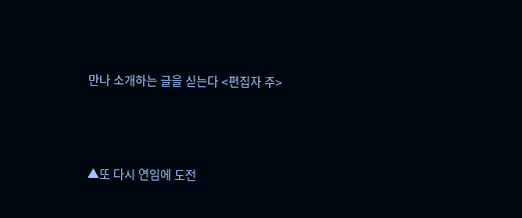만나 소개하는 글을 싣는다 <편집자 주>



▲또 다시 연임에 도전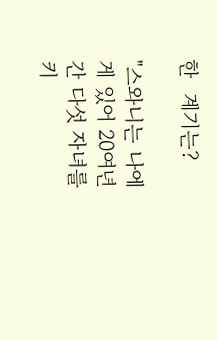한  계기는?

"스와니는 나에게 있어 20여년간 다섯 자녀를 키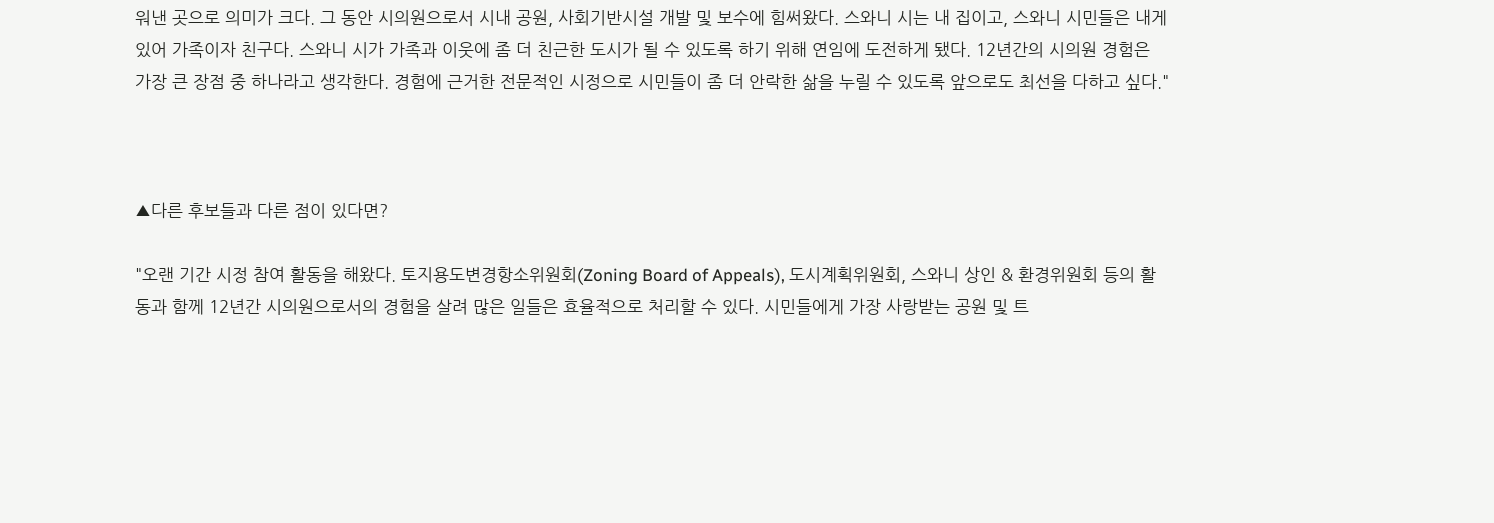워낸 곳으로 의미가 크다. 그 동안 시의원으로서 시내 공원, 사회기반시설 개발 및 보수에 힘써왔다. 스와니 시는 내 집이고, 스와니 시민들은 내게 있어 가족이자 친구다. 스와니 시가 가족과 이웃에 좀 더 친근한 도시가 될 수 있도록 하기 위해 연임에 도전하게 됐다. 12년간의 시의원 경험은  가장 큰 장점 중 하나라고 생각한다. 경험에 근거한 전문적인 시정으로 시민들이 좀 더 안락한 삶을 누릴 수 있도록 앞으로도 최선을 다하고 싶다."



▲다른 후보들과 다른 점이 있다면?

"오랜 기간 시정 참여 활동을 해왔다. 토지용도변경항소위원회(Zoning Board of Appeals), 도시계획위원회, 스와니 상인 & 환경위원회 등의 활동과 함께 12년간 시의원으로서의 경험을 살려 많은 일들은 효율적으로 처리할 수 있다. 시민들에게 가장 사랑받는 공원 및 트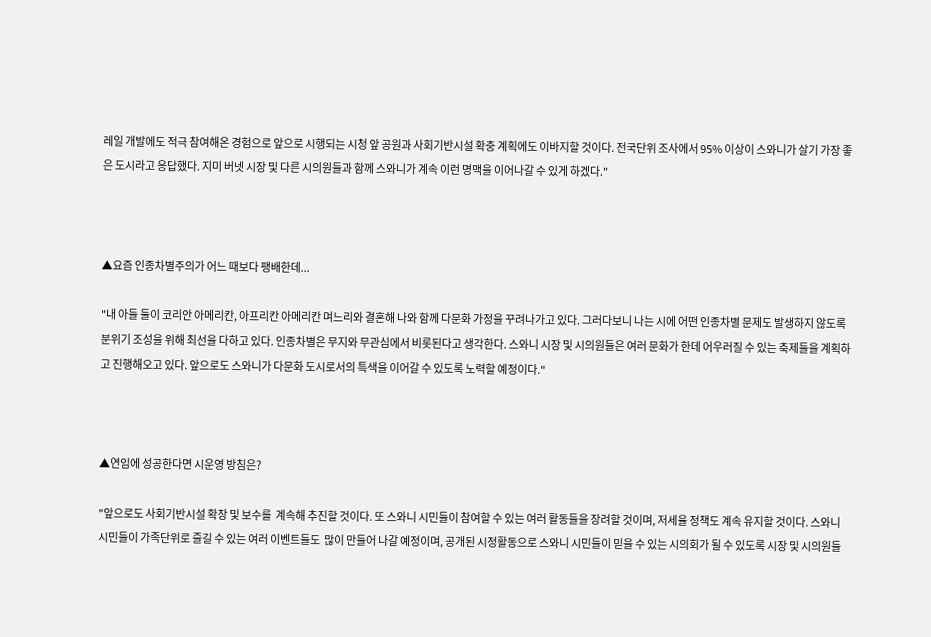레일 개발에도 적극 참여해온 경험으로 앞으로 시행되는 시청 앞 공원과 사회기반시설 확충 계획에도 이바지할 것이다. 전국단위 조사에서 95% 이상이 스와니가 살기 가장 좋은 도시라고 응답했다. 지미 버넷 시장 및 다른 시의원들과 함께 스와니가 계속 이런 명맥을 이어나갈 수 있게 하겠다."



▲요즘 인종차별주의가 어느 때보다 팽배한데...

"내 아들 둘이 코리안 아메리칸, 아프리칸 아메리칸 며느리와 결혼해 나와 함께 다문화 가정을 꾸려나가고 있다. 그러다보니 나는 시에 어떤 인종차별 문제도 발생하지 않도록 분위기 조성을 위해 최선을 다하고 있다. 인종차별은 무지와 무관심에서 비롯된다고 생각한다. 스와니 시장 및 시의원들은 여러 문화가 한데 어우러질 수 있는 축제들을 계획하고 진행해오고 있다. 앞으로도 스와니가 다문화 도시로서의 특색을 이어갈 수 있도록 노력할 예정이다."



▲연임에 성공한다면 시운영 방침은?

"앞으로도 사회기반시설 확장 및 보수를  계속해 추진할 것이다. 또 스와니 시민들이 참여할 수 있는 여러 활동들을 장려할 것이며, 저세율 정책도 계속 유지할 것이다. 스와니 시민들이 가족단위로 즐길 수 있는 여러 이벤트들도  많이 만들어 나갈 예정이며, 공개된 시정활동으로 스와니 시민들이 믿을 수 있는 시의회가 될 수 있도록 시장 및 시의원들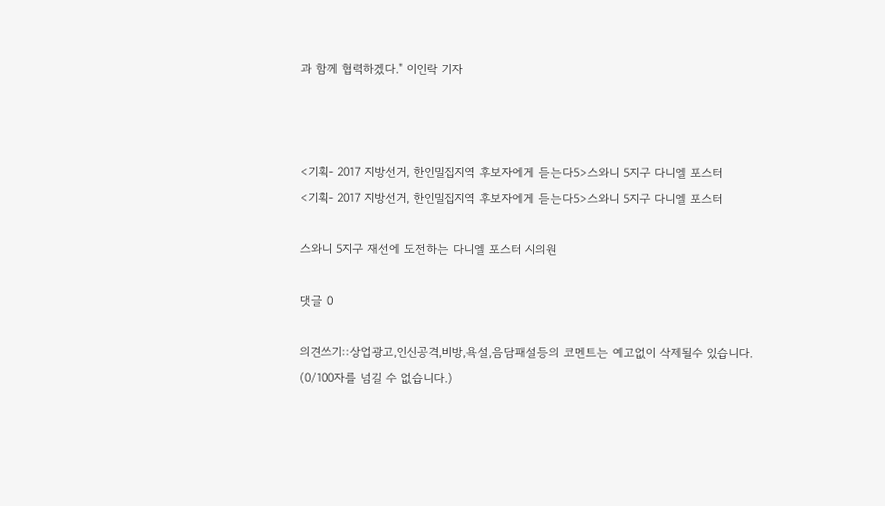과 함께 협력하겠다." 이인락 기자



<기획- 2017 지방선거, 한인밀집지역 후보자에게 듣는다5>스와니 5지구 다니엘 포스터
<기획- 2017 지방선거, 한인밀집지역 후보자에게 듣는다5>스와니 5지구 다니엘 포스터

스와니 5지구 재선에 도전하는 다니엘 포스터 시의원

댓글 0

의견쓰기::상업광고,인신공격,비방,욕설,음담패설등의 코멘트는 예고없이 삭제될수 있습니다. (0/100자를 넘길 수 없습니다.)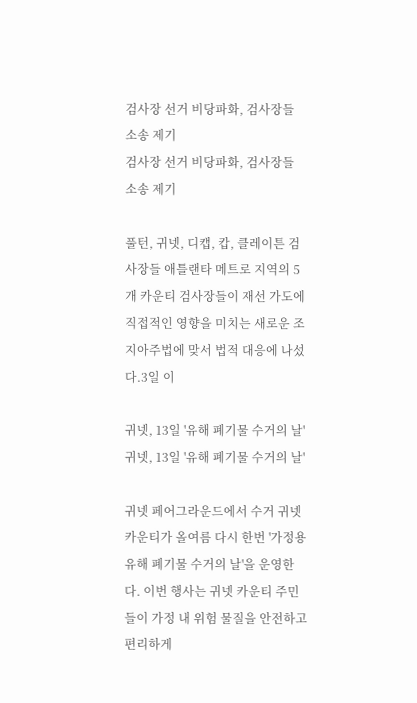검사장 선거 비당파화, 검사장들 소송 제기
검사장 선거 비당파화, 검사장들 소송 제기

풀턴, 귀넷, 디캡, 캅, 클레이튼 검사장들 애틀랜타 메트로 지역의 5개 카운티 검사장들이 재선 가도에 직접적인 영향을 미치는 새로운 조지아주법에 맞서 법적 대응에 나섰다.3일 이

귀넷, 13일 '유해 폐기물 수거의 날'
귀넷, 13일 '유해 폐기물 수거의 날'

귀넷 페어그라운드에서 수거 귀넷 카운티가 올여름 다시 한번 '가정용 유해 폐기물 수거의 날'을 운영한다. 이번 행사는 귀넷 카운티 주민들이 가정 내 위험 물질을 안전하고 편리하게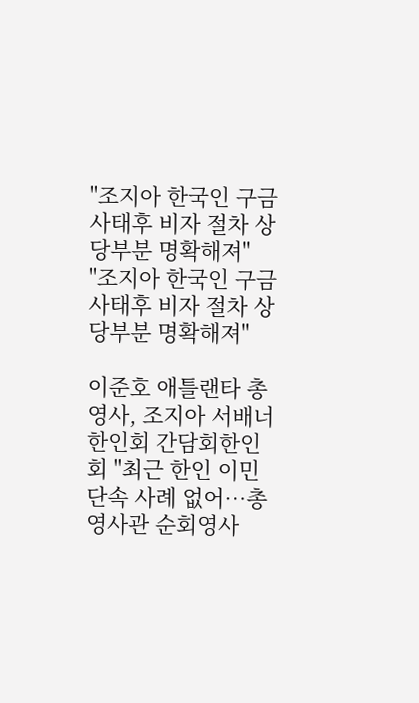"조지아 한국인 구금사태후 비자 절차 상당부분 명확해져"
"조지아 한국인 구금사태후 비자 절차 상당부분 명확해져"

이준호 애틀랜타 총영사, 조지아 서배너 한인회 간담회한인회 "최근 한인 이민 단속 사례 없어…총영사관 순회영사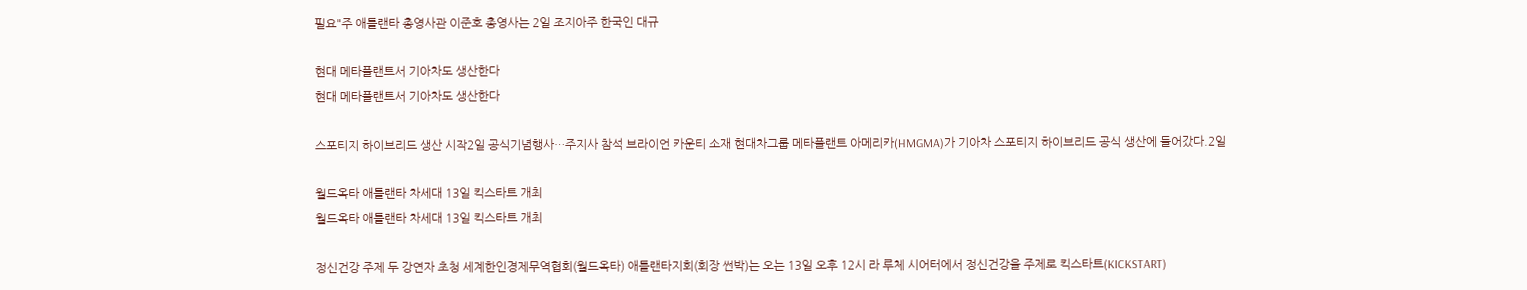필요"주 애틀랜타 총영사관 이준호 총영사는 2일 조지아주 한국인 대규

현대 메타플랜트서 기아차도 생산한다
현대 메타플랜트서 기아차도 생산한다

스포티지 하이브리드 생산 시작2일 공식기념행사…주지사 참석 브라이언 카운티 소재 현대차그룹 메타플랜트 아메리카(HMGMA)가 기아차 스포티지 하이브리드 공식 생산에 들어갔다.2일

월드옥타 애틀랜타 차세대 13일 킥스타트 개최
월드옥타 애틀랜타 차세대 13일 킥스타트 개최

정신건강 주제 두 강연자 초청 세계한인경제무역협회(월드옥타) 애틀랜타지회(회장 썬박)는 오는 13일 오후 12시 라 루체 시어터에서 정신건강을 주제로 킥스타트(KICKSTART)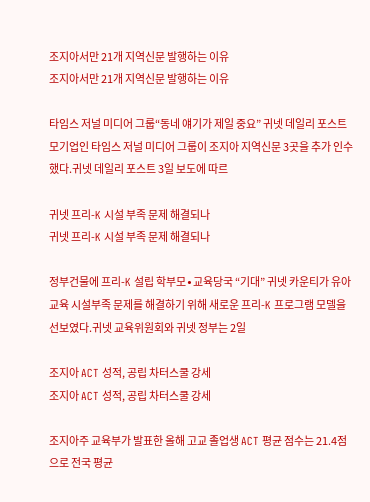조지아서만 21개 지역신문 발행하는 이유
조지아서만 21개 지역신문 발행하는 이유

타임스 저널 미디어 그룹“동네 얘기가 제일 중요” 귀넷 데일리 포스트 모기업인 타임스 저널 미디어 그룹이 조지아 지역신문 3곳을 추가 인수했다.귀넷 데일리 포스트 3일 보도에 따르

귀넷 프리-K 시설 부족 문제 해결되나
귀넷 프리-K 시설 부족 문제 해결되나

정부건물에 프리-K 설립 학부모∙교육당국 “기대” 귀넷 카운티가 유아교육 시설부족 문제를 해결하기 위해 새로운 프리-K 프로그램 모델을 선보였다.귀넷 교육위원회와 귀넷 정부는 2일

조지아 ACT 성적, 공립 차터스쿨 강세
조지아 ACT 성적, 공립 차터스쿨 강세

조지아주 교육부가 발표한 올해 고교 졸업생 ACT 평균 점수는 21.4점으로 전국 평균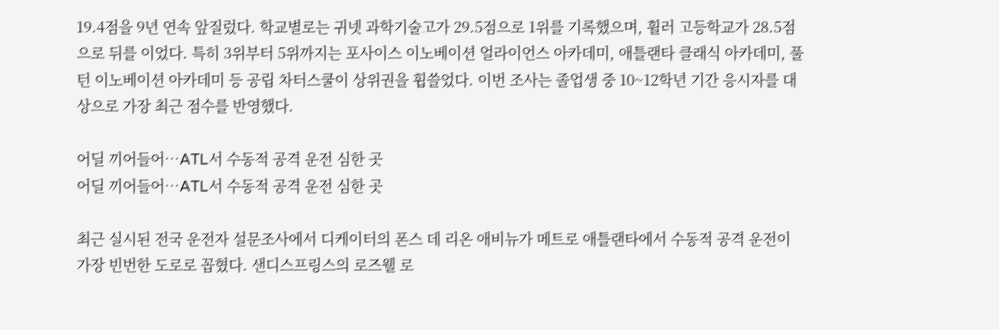19.4점을 9년 연속 앞질렀다. 학교별로는 귀넷 과학기술고가 29.5점으로 1위를 기록했으며, 휠러 고등학교가 28.5점으로 뒤를 이었다. 특히 3위부터 5위까지는 포사이스 이노베이션 얼라이언스 아카데미, 애틀랜타 클래식 아카데미, 풀턴 이노베이션 아카데미 등 공립 차터스쿨이 상위권을 휩쓸었다. 이번 조사는 졸업생 중 10~12학년 기간 응시자를 대상으로 가장 최근 점수를 반영했다.

어딜 끼어들어…ATL서 수동적 공격 운전 심한 곳
어딜 끼어들어…ATL서 수동적 공격 운전 심한 곳

최근 실시된 전국 운전자 설문조사에서 디케이터의 폰스 데 리온 애비뉴가 메트로 애틀랜타에서 수동적 공격 운전이 가장 빈번한 도로로 꼽혔다. 샌디스프링스의 로즈웰 로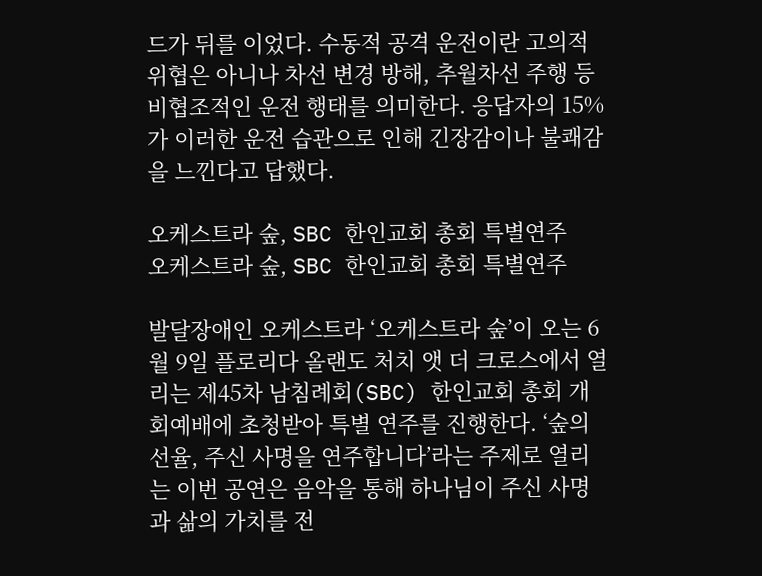드가 뒤를 이었다. 수동적 공격 운전이란 고의적 위협은 아니나 차선 변경 방해, 추월차선 주행 등 비협조적인 운전 행태를 의미한다. 응답자의 15%가 이러한 운전 습관으로 인해 긴장감이나 불쾌감을 느낀다고 답했다.

오케스트라 숲, SBC 한인교회 총회 특별연주
오케스트라 숲, SBC 한인교회 총회 특별연주

발달장애인 오케스트라 ‘오케스트라 숲’이 오는 6월 9일 플로리다 올랜도 처치 앳 더 크로스에서 열리는 제45차 남침례회(SBC) 한인교회 총회 개회예배에 초청받아 특별 연주를 진행한다. ‘숲의 선율, 주신 사명을 연주합니다’라는 주제로 열리는 이번 공연은 음악을 통해 하나님이 주신 사명과 삶의 가치를 전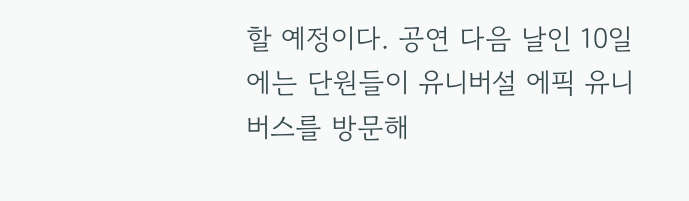할 예정이다. 공연 다음 날인 10일에는 단원들이 유니버설 에픽 유니버스를 방문해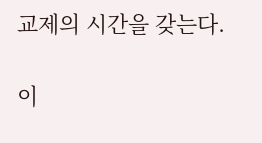교제의 시간을 갖는다.

이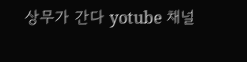상무가 간다 yotube 채널